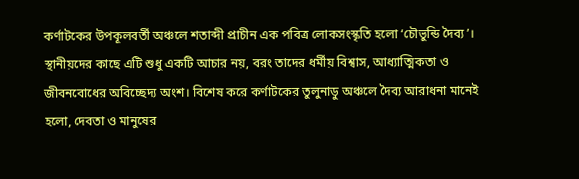কর্ণাটকের উপকূলবর্তী অঞ্চলে শতাব্দী প্রাচীন এক পবিত্র লোকসংস্কৃতি হলো ‘চৌভুন্ডি দৈব্য’। স্থানীয়দের কাছে এটি শুধু একটি আচার নয়, বরং তাদের ধর্মীয় বিশ্বাস, আধ্যাত্মিকতা ও জীবনবোধের অবিচ্ছেদ্য অংশ। বিশেষ করে কর্ণাটকের তুলুনাডু অঞ্চলে দৈব্য আরাধনা মানেই হলো, দেবতা ও মানুষের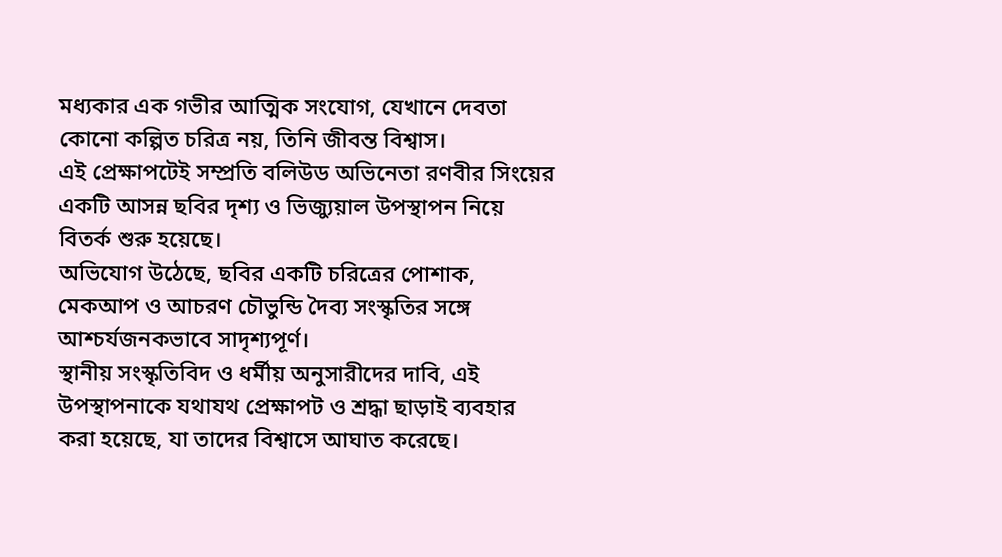মধ্যকার এক গভীর আত্মিক সংযোগ, যেখানে দেবতা কোনো কল্পিত চরিত্র নয়, তিনি জীবন্ত বিশ্বাস।
এই প্রেক্ষাপটেই সম্প্রতি বলিউড অভিনেতা রণবীর সিংয়ের একটি আসন্ন ছবির দৃশ্য ও ভিজ্যুয়াল উপস্থাপন নিয়ে বিতর্ক শুরু হয়েছে।
অভিযোগ উঠেছে, ছবির একটি চরিত্রের পোশাক, মেকআপ ও আচরণ চৌভুন্ডি দৈব্য সংস্কৃতির সঙ্গে আশ্চর্যজনকভাবে সাদৃশ্যপূর্ণ।
স্থানীয় সংস্কৃতিবিদ ও ধর্মীয় অনুসারীদের দাবি, এই উপস্থাপনাকে যথাযথ প্রেক্ষাপট ও শ্রদ্ধা ছাড়াই ব্যবহার করা হয়েছে, যা তাদের বিশ্বাসে আঘাত করেছে।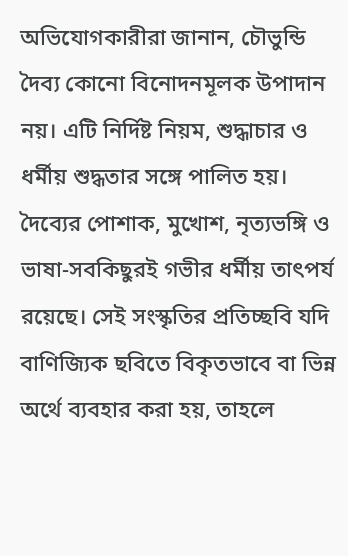অভিযোগকারীরা জানান, চৌভুন্ডি দৈব্য কোনো বিনোদনমূলক উপাদান নয়। এটি নির্দিষ্ট নিয়ম, শুদ্ধাচার ও ধর্মীয় শুদ্ধতার সঙ্গে পালিত হয়। দৈব্যের পোশাক, মুখোশ, নৃত্যভঙ্গি ও ভাষা-সবকিছুরই গভীর ধর্মীয় তাৎপর্য রয়েছে। সেই সংস্কৃতির প্রতিচ্ছবি যদি বাণিজ্যিক ছবিতে বিকৃতভাবে বা ভিন্ন অর্থে ব্যবহার করা হয়, তাহলে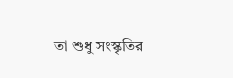তা শুধু সংস্কৃতির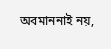অবমাননাই নয়,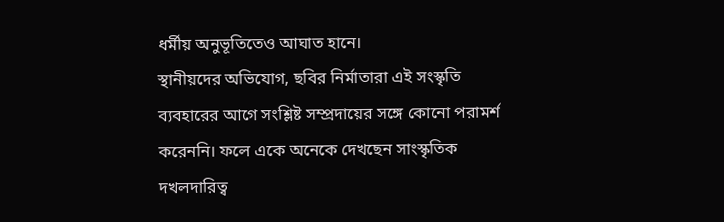ধর্মীয় অনুভূতিতেও আঘাত হানে।
স্থানীয়দের অভিযোগ, ছবির নির্মাতারা এই সংস্কৃতি ব্যবহারের আগে সংশ্লিষ্ট সম্প্রদায়ের সঙ্গে কোনো পরামর্শ করেননি। ফলে একে অনেকে দেখছেন সাংস্কৃতিক দখলদারিত্ব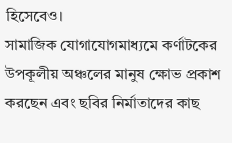হিসেবেও।
সামাজিক যোগাযোগমাধ্যমে কর্ণাটকের উপকূলীয় অঞ্চলের মানুষ ক্ষোভ প্রকাশ করছেন এবং ছবির নির্মাতাদের কাছ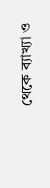থেকে ব্যাখ্যা ও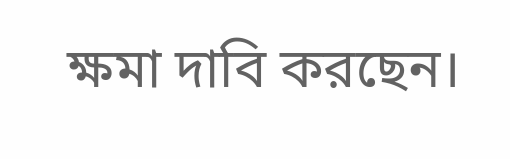ক্ষমা দাবি করছেন।